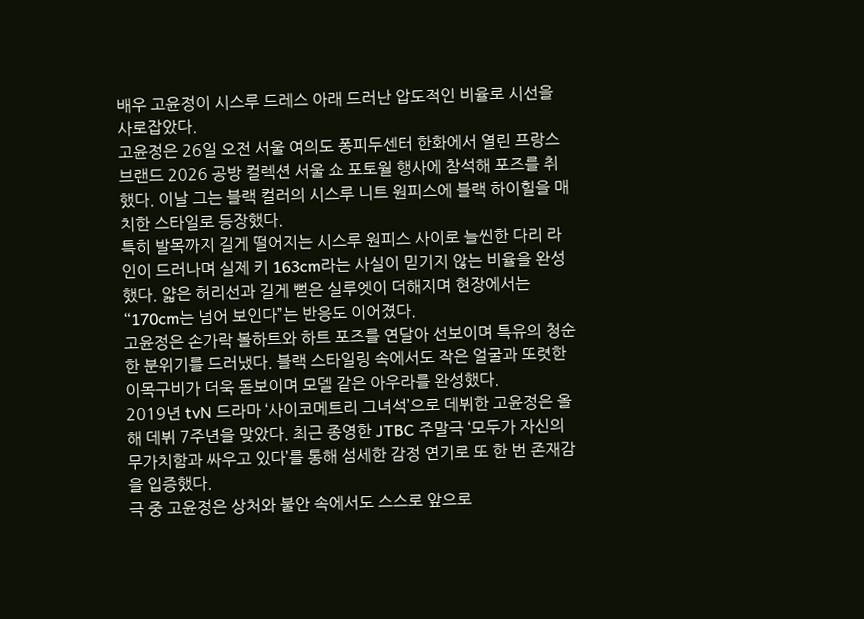배우 고윤정이 시스루 드레스 아래 드러난 압도적인 비율로 시선을 사로잡았다.
고윤정은 26일 오전 서울 여의도 퐁피두센터 한화에서 열린 프랑스 브랜드 2026 공방 컬렉션 서울 쇼 포토월 행사에 참석해 포즈를 취했다. 이날 그는 블랙 컬러의 시스루 니트 원피스에 블랙 하이힐을 매치한 스타일로 등장했다.
특히 발목까지 길게 떨어지는 시스루 원피스 사이로 늘씬한 다리 라인이 드러나며 실제 키 163cm라는 사실이 믿기지 않는 비율을 완성했다. 얇은 허리선과 길게 뻗은 실루엣이 더해지며 현장에서는 “170cm는 넘어 보인다”는 반응도 이어졌다.
고윤정은 손가락 볼하트와 하트 포즈를 연달아 선보이며 특유의 청순한 분위기를 드러냈다. 블랙 스타일링 속에서도 작은 얼굴과 또렷한 이목구비가 더욱 돋보이며 모델 같은 아우라를 완성했다.
2019년 tvN 드라마 ‘사이코메트리 그녀석’으로 데뷔한 고윤정은 올해 데뷔 7주년을 맞았다. 최근 종영한 JTBC 주말극 ‘모두가 자신의 무가치함과 싸우고 있다’를 통해 섬세한 감정 연기로 또 한 번 존재감을 입증했다.
극 중 고윤정은 상처와 불안 속에서도 스스로 앞으로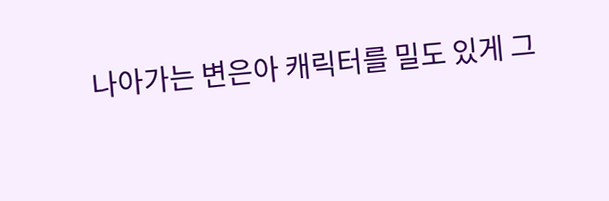나아가는 변은아 캐릭터를 밀도 있게 그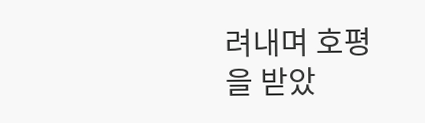려내며 호평을 받았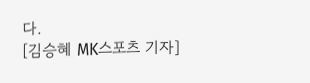다.
[김승혜 MK스포츠 기자]